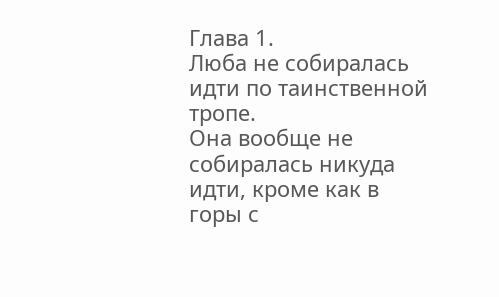Глава 1.
Люба не собиралась идти по таинственной тропе.
Она вообще не собиралась никуда идти, кроме как в горы с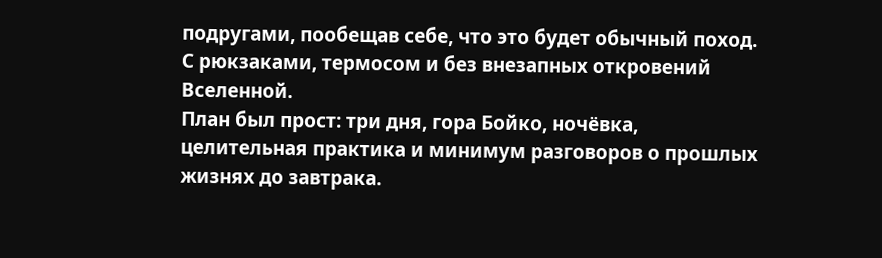подругами, пообещав себе, что это будет обычный поход. С рюкзаками, термосом и без внезапных откровений Вселенной.
План был прост: три дня, гора Бойко, ночёвка, целительная практика и минимум разговоров о прошлых жизнях до завтрака.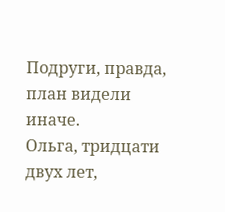Подруги, правда, план видели иначе.
Ольга, тридцати двух лет,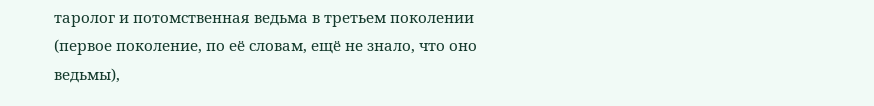таролог и потомственная ведьма в третьем поколении (первое поколение, по её словам, ещё не знало, что оно ведьмы),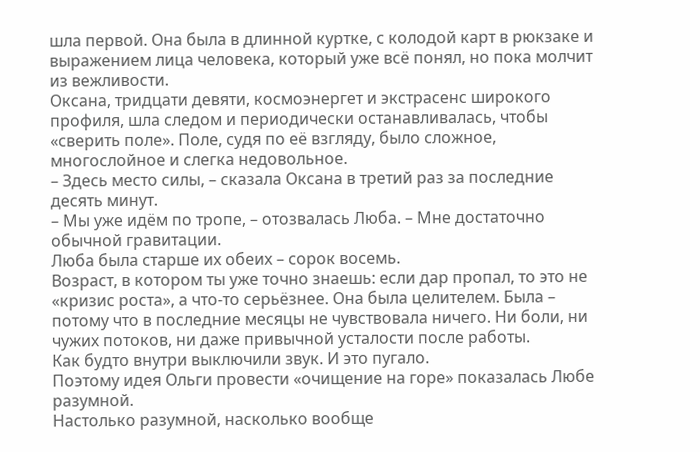шла первой. Она была в длинной куртке, с колодой карт в рюкзаке и выражением лица человека, который уже всё понял, но пока молчит из вежливости.
Оксана, тридцати девяти, космоэнергет и экстрасенс широкого профиля, шла следом и периодически останавливалась, чтобы «сверить поле». Поле, судя по её взгляду, было сложное, многослойное и слегка недовольное.
– Здесь место силы, – сказала Оксана в третий раз за последние десять минут.
– Мы уже идём по тропе, – отозвалась Люба. – Мне достаточно обычной гравитации.
Люба была старше их обеих – сорок восемь.
Возраст, в котором ты уже точно знаешь: если дар пропал, то это не «кризис роста», а что-то серьёзнее. Она была целителем. Была – потому что в последние месяцы не чувствовала ничего. Ни боли, ни чужих потоков, ни даже привычной усталости после работы.
Как будто внутри выключили звук. И это пугало.
Поэтому идея Ольги провести «очищение на горе» показалась Любе разумной.
Настолько разумной, насколько вообще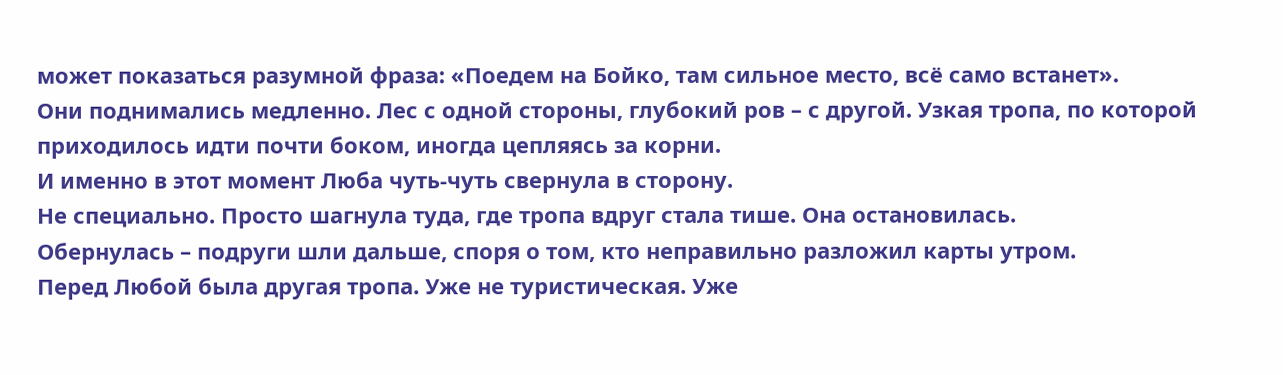может показаться разумной фраза: «Поедем на Бойко, там сильное место, всё само встанет».
Они поднимались медленно. Лес с одной стороны, глубокий ров – с другой. Узкая тропа, по которой приходилось идти почти боком, иногда цепляясь за корни.
И именно в этот момент Люба чуть-чуть свернула в сторону.
Не специально. Просто шагнула туда, где тропа вдруг стала тише. Она остановилась.
Обернулась – подруги шли дальше, споря о том, кто неправильно разложил карты утром.
Перед Любой была другая тропа. Уже не туристическая. Уже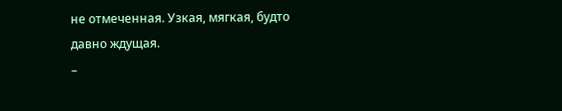не отмеченная. Узкая, мягкая, будто давно ждущая.
–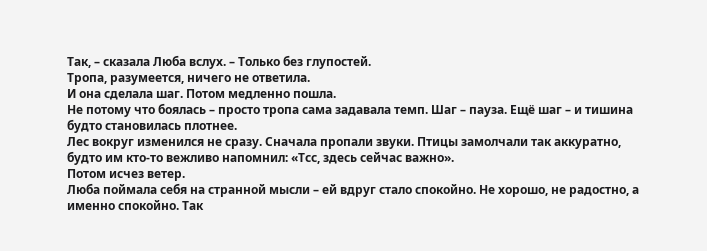Так, – сказала Люба вслух. – Только без глупостей.
Тропа, разумеется, ничего не ответила.
И она сделала шаг. Потом медленно пошла.
Не потому что боялась – просто тропа сама задавала темп. Шаг – пауза. Ещё шаг – и тишина будто становилась плотнее.
Лес вокруг изменился не сразу. Сначала пропали звуки. Птицы замолчали так аккуратно, будто им кто-то вежливо напомнил: «Тсс, здесь сейчас важно».
Потом исчез ветер.
Люба поймала себя на странной мысли – ей вдруг стало спокойно. Не хорошо, не радостно, а именно спокойно. Так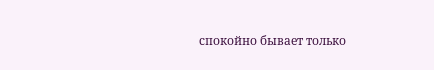спокойно бывает только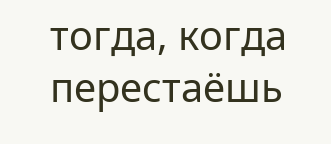тогда, когда перестаёшь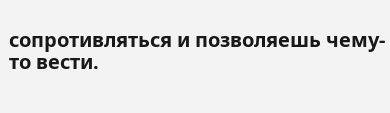сопротивляться и позволяешь чему-то вести.